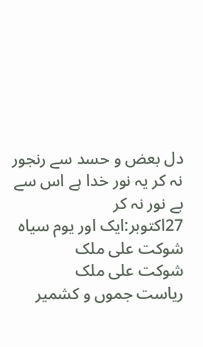دل بعض و حسد سے رنجور نہ کر یہ نور خدا ہے اس سے بے نور نہ کر
27اکتوبر:ایک اور یوم سیاہ
شوکت علی ملک
شوکت علی ملک
ریاست جموں و کشمیر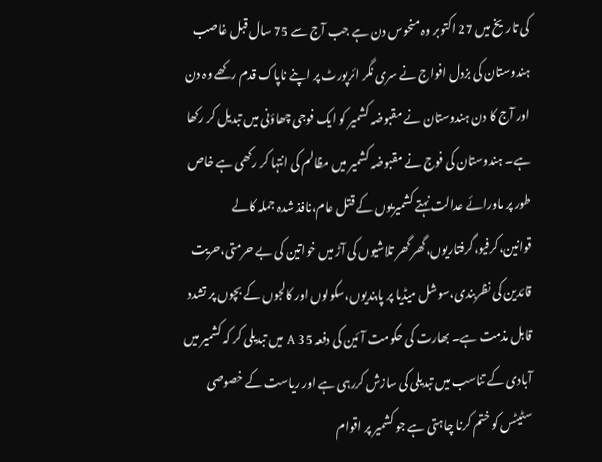کی تاریخ میں 27 اکتوبر وہ منحوس دن ہے جب آج سے 75 سال قبل غاصب ہندوستان کی بزدل افواج نے سری نگر ائرپورٹ پر اپنے ناپاک قدم رکھے وہ دن اور آج کا دن ہندوستان نے مقبوضہ کشمیر کو ایک فوجی چھاؤنی میں تبدیل کر رکھا ہے۔ ہندوستان کی فوج نے مقبوضہ کشمیر میں مظالم کی انتہا کر رکھی ہے خاص طور پر ماورائے عدالت نہتے کشمیریوں کے قتل عام،نافذ شدہ جملہ کالے قوانین،کرفیو،گرفتاریوں،گھر گھر تلاشیوں کی آڑ میں خواتین کی بے حرمتی،حریت قائدین کی نظربندی،سوشل میڈیا پر پابندیوں،سکولوں اور کالجوں کے بچوں پر تشدد قابل مذمت ہے۔ بھارت کی حکومت آئین کی دفعہ 35 A میں تبدیلی کر کہ کشمیر میں آبادی کے تناسب میں تبدیلی کی سازش کررہی ہے اور ریاست کے خصوصی سٹیٹس کو ختم کرنا چاہتی ہے جو کشمیر پر اقوام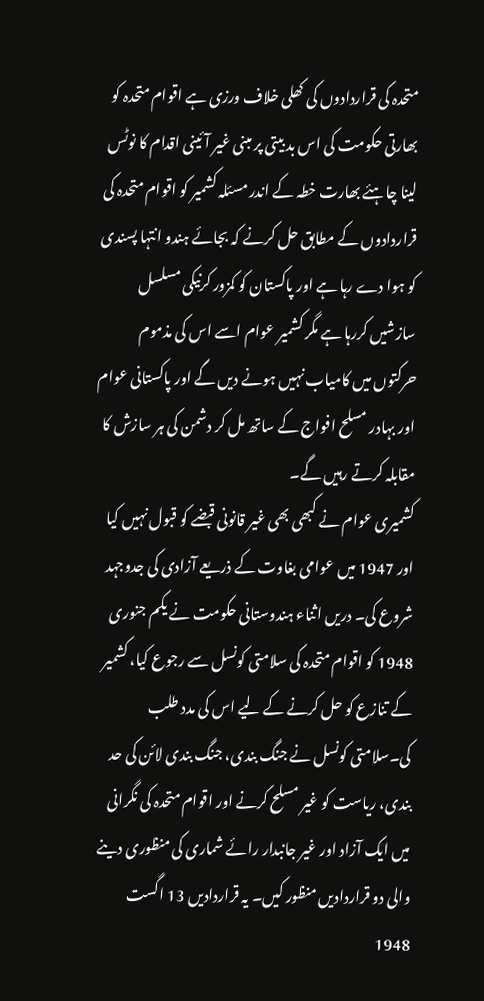متحدہ کی قراردادوں کی کھلی خلاف ورزی ہے اقوام متحدہ کو بھارتی حکومت کی اس بد بیتی پر مبنی غیر آئینی اقدام کا نوٹس لینا چاہئے بھارت خطہ کے اندر مسئلہ کشمیر کو اقوام متحدہ کی قراردادوں کے مطابق حل کرنے کہ بجائے ہندو انتہا پسندی کو ہوا دے رہا ہے اور پاکستان کو کمزور کرنیکی مسلسل سازشیں کررہا ہے مگر کشمیر عوام اسے اس کی مذموم حرکتوں میں کامیاب نہیں ہونے دیں گے اور پاکستانی عوام اور بہادر مسلح افواج کے ساتھ مل کر دشمن کی ہر سازش کا مقابلہ کرتے رہیں گے۔
کشمیری عوام نے کبھی بھی غیر قانونی قبضے کو قبول نہیں کیا اور 1947 میں عوامی بغاوت کے ذریعے آزادی کی جدوجہد شروع کی۔ دریں اثناء ہندوستانی حکومت نے یکم جنوری 1948 کو اقوام متحدہ کی سلامتی کونسل سے رجوع کیا، کشمیر کے تنازع کو حل کرنے کے لیے اس کی مدد طلب کی۔سلامتی کونسل نے جنگ بندی، جنگ بندی لائن کی حد بندی، ریاست کو غیر مسلح کرنے اور اقوام متحدہ کی نگرانی میں ایک آزاد اور غیر جانبدار رائے شماری کی منظوری دینے والی دو قراردادیں منظور کیں۔ یہ قراردادیں 13 اگست 1948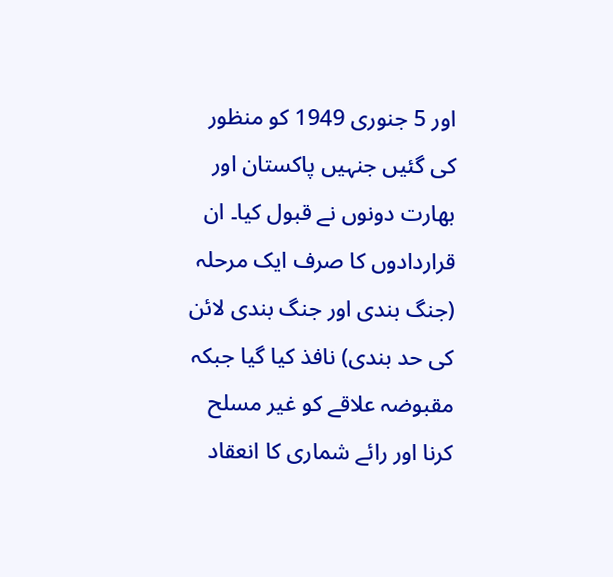اور 5 جنوری 1949 کو منظور کی گئیں جنہیں پاکستان اور بھارت دونوں نے قبول کیا۔ ان قراردادوں کا صرف ایک مرحلہ (جنگ بندی اور جنگ بندی لائن کی حد بندی) نافذ کیا گیا جبکہ مقبوضہ علاقے کو غیر مسلح کرنا اور رائے شماری کا انعقاد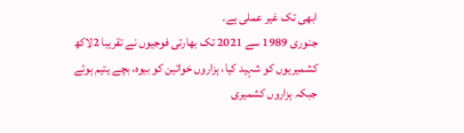ابھی تک غیر عملی ہے۔
جنوری 1989 سے 2021 تک بھارتی فوجیوں نے تقریبا 2لاکھ کشمیریوں کو شہید کیا، ہزاروں خواتین کو بیوہ، بچے یتیم ہوئے جبکہ ہزاروں کشمیری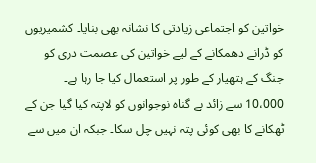خواتین کو اجتماعی زیادتی کا نشانہ بھی بنایا۔ کشمیریوں کو ڈرانے دھمکانے کے لیے خواتین کی عصمت دری کو جنگ کے ہتھیار کے طور پر استعمال کیا جا رہا ہے۔ 10،000 سے زائد بے گناہ نوجوانوں کو لاپتہ کیا گیا جن کے ٹھکانے کا بھی کوئی پتہ نہیں چل سکا۔ جبکہ ان میں سے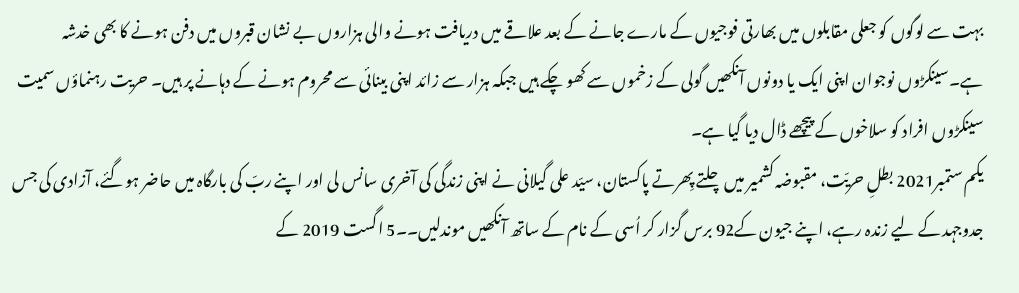بہت سے لوگوں کو جعلی مقابلوں میں بھارتی فوجیوں کے مارے جانے کے بعد علاقے میں دریافت ہونے والی ہزاروں بے نشان قبروں میں دفن ہونے کا بھی خدشہ ہے۔سینکڑوں نوجوان اپنی ایک یا دونوں آنکھیں گولی کے زخموں سے کھو چکے ہیں جبکہ ہزار سے زائد اپنی بینائی سے محروم ہونے کے دہانے پر ہیں۔ حریت رہنماؤں سمیت سینکڑوں افراد کو سلاخوں کے پیچھے ڈال دیا گیا ہے۔
یکم ستمبر2021 بطلِ حریّت، مقبوضہ کشمیر میں چلتے پِھرتے پاکستان، سیّد علی گیلانی نے اپنی زندگی کی آخری سانس لی اور اپنے ربّ کی بارگاہ میں حاضر ہوگئے، آزادی کی جس جدوجہد کے لیے زندہ رہے، اپنے جیون کے92 برس گزار کر اُسی کے نام کے ساتھ آنکھیں موندلیں۔۔5 اگست 2019 کے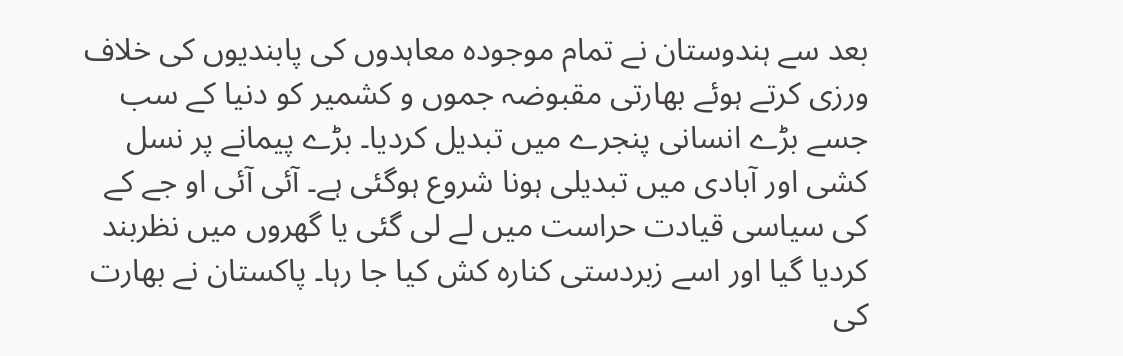بعد سے ہندوستان نے تمام موجودہ معاہدوں کی پابندیوں کی خلاف ورزی کرتے ہوئے بھارتی مقبوضہ جموں و کشمیر کو دنیا کے سب جسے بڑے انسانی پنجرے میں تبدیل کردیا۔ بڑے پیمانے پر نسل کشی اور آبادی میں تبدیلی ہونا شروع ہوگئی ہے۔ آئی آئی او جے کے کی سیاسی قیادت حراست میں لے لی گئی یا گھروں میں نظربند کردیا گیا اور اسے زبردستی کنارہ کش کیا جا رہا۔ پاکستان نے بھارت کی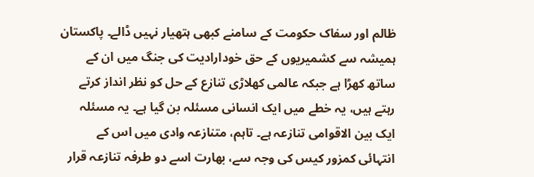ظالم اور سفاک حکومت کے سامنے کبھی ہتھیار نہیں ڈالے۔ پاکستان ہمیشہ سے کشمیریوں کے حق خودارادیت کی جنگ میں ان کے ساتھ کھڑا ہے جبکہ عالمی کھلاڑی تنازع کے حل کو نظر انداز کرتے رہتے ہیں، یہ خطے میں ایک انسانی مسئلہ بن گیا ہے۔ یہ مسئلہ ایک بین الاقوامی تنازعہ ہے۔ تاہم، متنازعہ وادی میں اس کے انتہائی کمزور کیس کی وجہ سے، بھارت اسے دو طرفہ تنازعہ قرار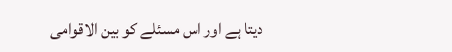دیتا ہے اور اس مسئلے کو بین الاقوامی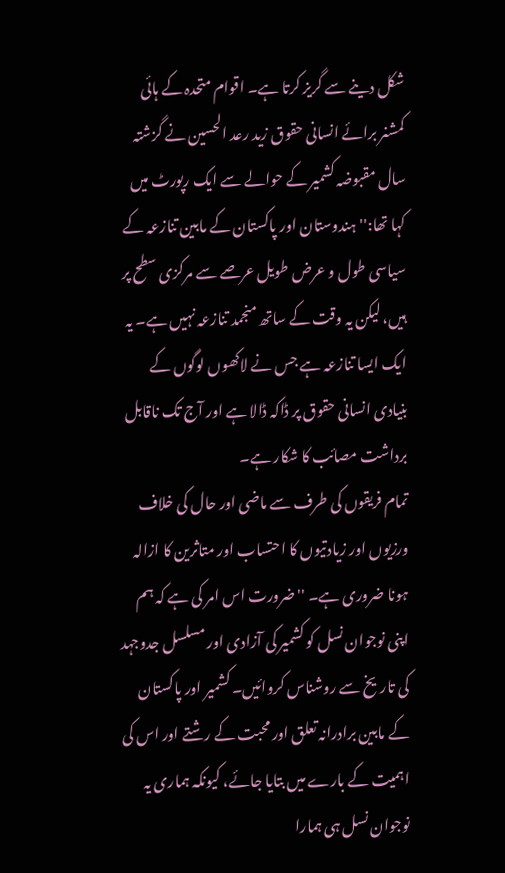شکل دینے سے گریز کرتا ہے۔ اقوام متحدہ کے ہائی کمشنر برائے انسانی حقوق زید رعد الحسین نے گزشتہ سال مقبوضہ کشمیر کے حوالے سے ایک رپورٹ میں کہا تھا:''ہندوستان اور پاکستان کے مابین تنازعہ کے سیاسی طول و عرض طویل عرصے سے مرکزی سطح پر ہیں، لیکن یہ وقت کے ساتھ منجمد تنازعہ نہیں ہے۔ یہ ایک ایسا تنازعہ ہے جس نے لاکھوں لوگوں کے بنیادی انسانی حقوق پر ڈاکہ ڈالا ہے اور آج تک ناقابل برداشت مصائب کا شکار ہے۔
تمام فریقوں کی طرف سے ماضی اور حال کی خلاف ورزیوں اور زیادتیوں کا احتساب اور متاثرین کا ازالہ ہونا ضروری ہے۔ ''ضرورت اس امر کی ہے کہ ہم اپنی نوجوان نسل کو کشمیر کی آزادی اور مسلسل جدوجہد کی تاریخ سے روشناس کروائیں۔ کشمیر اور پاکستان کے مابین برادرانہ تعلق اور محبت کے رشتے اور اس کی اہمیت کے بارے میں بتایا جائے، کیونکہ ہماری یہ نوجوان نسل ہی ہمارا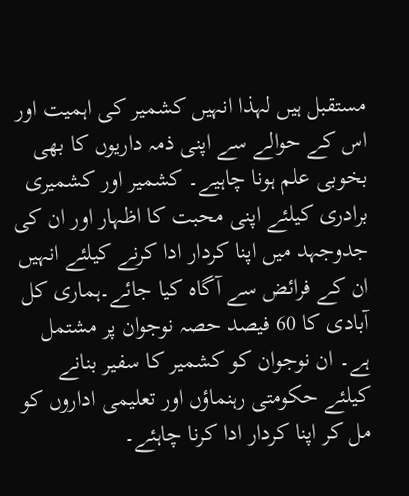مستقبل ہیں لہذا انہیں کشمیر کی اہمیت اور اس کے حوالے سے اپنی ذمہ داریوں کا بھی بخوبی علم ہونا چاہیے۔ کشمیر اور کشمیری برادری کیلئے اپنی محبت کا اظہار اور ان کی جدوجہد میں اپنا کردار ادا کرنے کیلئے انہیں ان کے فرائض سے آگاہ کیا جائے۔ہماری کل آبادی کا 60 فیصد حصہ نوجوان پر مشتمل ہے۔ ان نوجوان کو کشمیر کا سفیر بنانے کیلئے حکومتی رہنماؤں اور تعلیمی اداروں کو مل کر اپنا کردار ادا کرنا چاہئے۔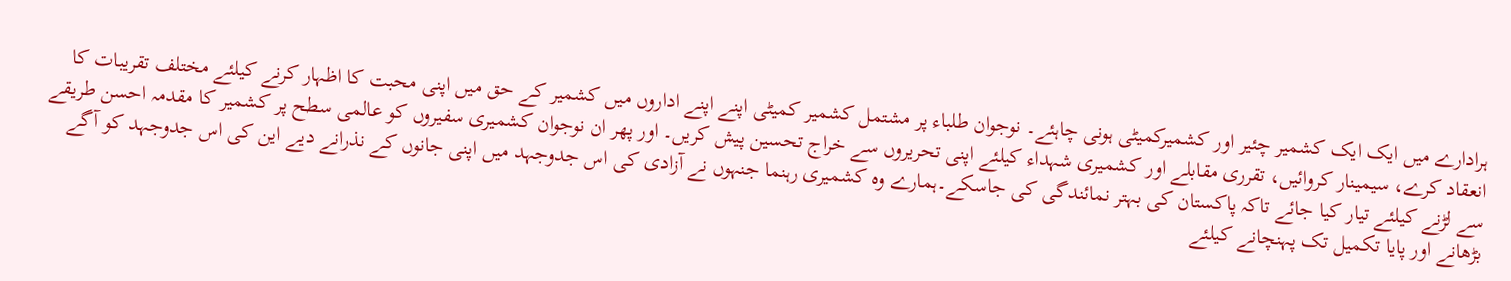ہرادارے میں ایک ایک کشمیر چئیر اور کشمیرکمیٹی ہونی چاہئے۔ نوجوان طلباء پر مشتمل کشمیر کمیٹی اپنے اپنے اداروں میں کشمیر کے حق میں اپنی محبت کا اظہار کرنے کیلئے مختلف تقریبات کا انعقاد کرے، سیمینار کروائیں، تقرری مقابلے اور کشمیری شہداء کیلئے اپنی تحریروں سے خراج تحسین پیش کریں۔ اور پھر ان نوجوان کشمیری سفیروں کو عالمی سطح پر کشمیر کا مقدمہ احسن طریقے سے لڑنے کیلئے تیار کیا جائے تاکہ پاکستان کی بہتر نمائندگی کی جاسکے۔ہمارے وہ کشمیری رہنما جنہوں نے آزادی کی اس جدوجہد میں اپنی جانوں کے نذرانے دیے این کی اس جدوجہد کو آگے بڑھانے اور پایا تکمیل تک پہنچانے کیلئے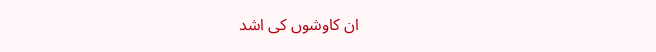ان کاوشوں کی اشد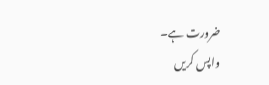ضرورت ہے۔
واپس کریں